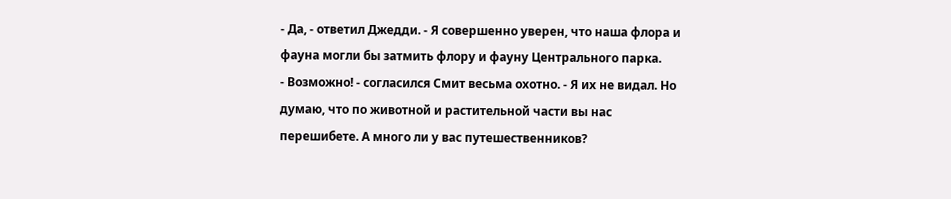- Да, - ответил Джедди. - Я совершенно уверен, что наша флора и фауна могли бы затмить флору и фауну Центрального парка.
- Возможно! - согласился Смит весьма охотно. - Я их не видал. Но думаю, что по животной и растительной части вы нас перешибете. А много ли у вас путешественников?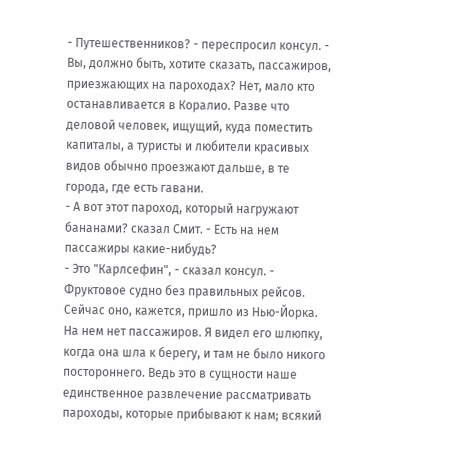- Путешественников? - переспросил консул. - Вы, должно быть, хотите сказать, пассажиров, приезжающих на пароходах? Нет, мало кто останавливается в Коралио. Разве что деловой человек, ищущий, куда поместить капиталы, а туристы и любители красивых видов обычно проезжают дальше, в те города, где есть гавани.
- А вот этот пароход, который нагружают бананами? сказал Смит. - Есть на нем пассажиры какие-нибудь?
- Это "Карлсефин", - сказал консул. - Фруктовое судно без правильных рейсов. Сейчас оно, кажется, пришло из Нью-Йорка. На нем нет пассажиров. Я видел его шлюпку, когда она шла к берегу, и там не было никого постороннего. Ведь это в сущности наше единственное развлечение рассматривать пароходы, которые прибывают к нам; всякий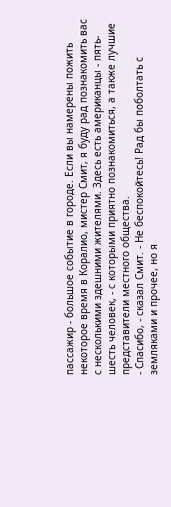пассажир - большое событие в городе. Если вы намерены пожить некоторое время в Коралио, мистер Смит, я буду рад познакомить вас с несколькими здешними жителями. Здесь есть американцы - пять-шесть человек, - с которыми приятно познакомиться, а также лучшие представители местного общества.
- Спасибо, - сказал Смит. - Не беспокойтесь! Рад бы поболтать с земляками и прочее, но я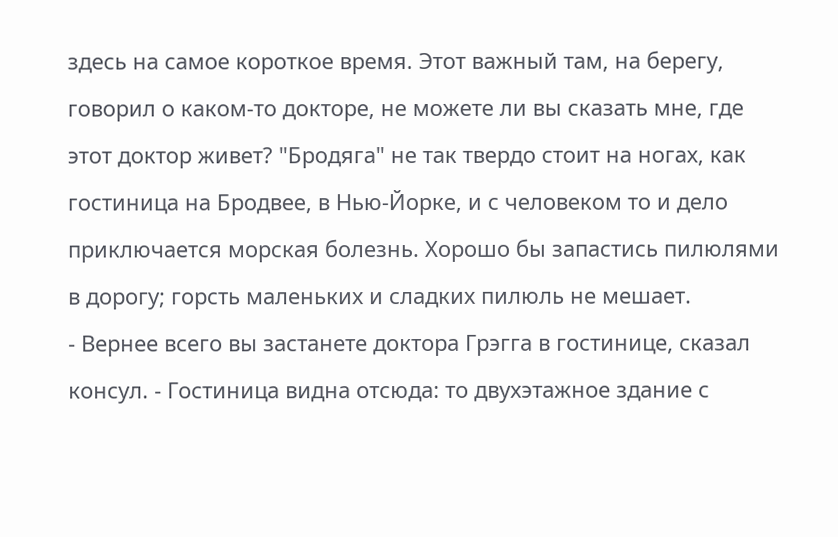здесь на самое короткое время. Этот важный там, на берегу, говорил о каком-то докторе, не можете ли вы сказать мне, где этот доктор живет? "Бродяга" не так твердо стоит на ногах, как гостиница на Бродвее, в Нью-Йорке, и с человеком то и дело приключается морская болезнь. Хорошо бы запастись пилюлями в дорогу; горсть маленьких и сладких пилюль не мешает.
- Вернее всего вы застанете доктора Грэгга в гостинице, сказал консул. - Гостиница видна отсюда: то двухэтажное здание с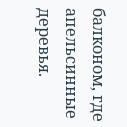балконом, где апельсинные деревья.